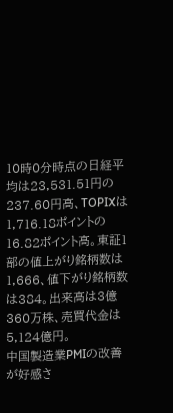10時0分時点の日経平均は23,531.51円の237.60円高、TOPIXは1,716.18ポイントの16.82ポイント高。東証1部の値上がり銘柄数は1,666、値下がり銘柄数は384。出来高は3億360万株、売買代金は5,124億円。
中国製造業PMIの改善が好感さ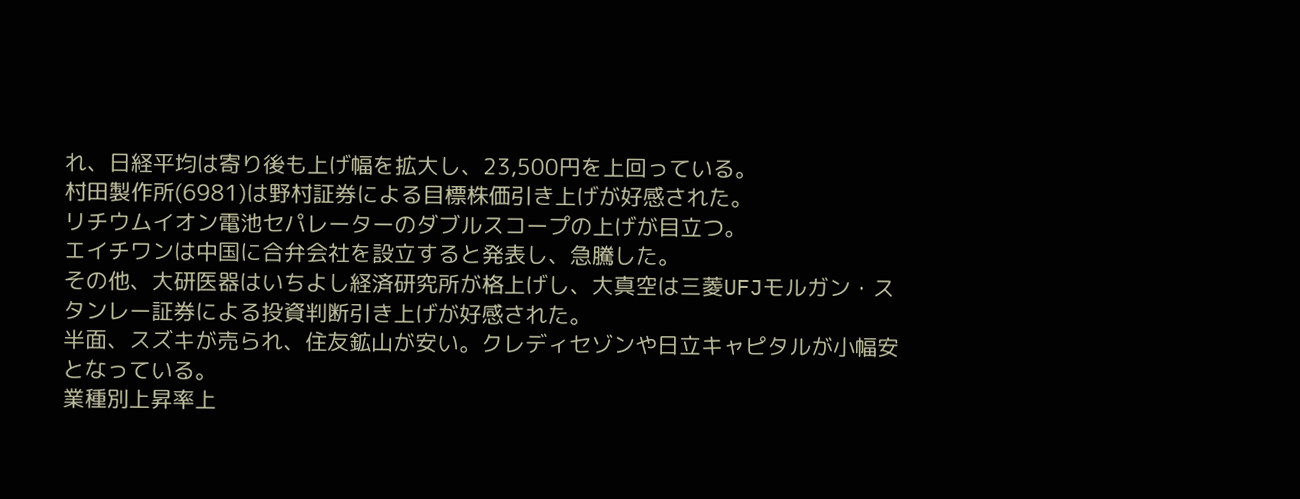れ、日経平均は寄り後も上げ幅を拡大し、23,500円を上回っている。
村田製作所(6981)は野村証券による目標株価引き上げが好感された。
リチウムイオン電池セパレーターのダブルスコープの上げが目立つ。
エイチワンは中国に合弁会社を設立すると発表し、急騰した。
その他、大研医器はいちよし経済研究所が格上げし、大真空は三菱UFJモルガン・スタンレー証券による投資判断引き上げが好感された。
半面、スズキが売られ、住友鉱山が安い。クレディセゾンや日立キャピタルが小幅安となっている。
業種別上昇率上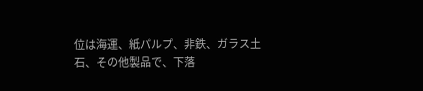位は海運、紙パルプ、非鉄、ガラス土石、その他製品で、下落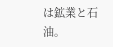は鉱業と石油。